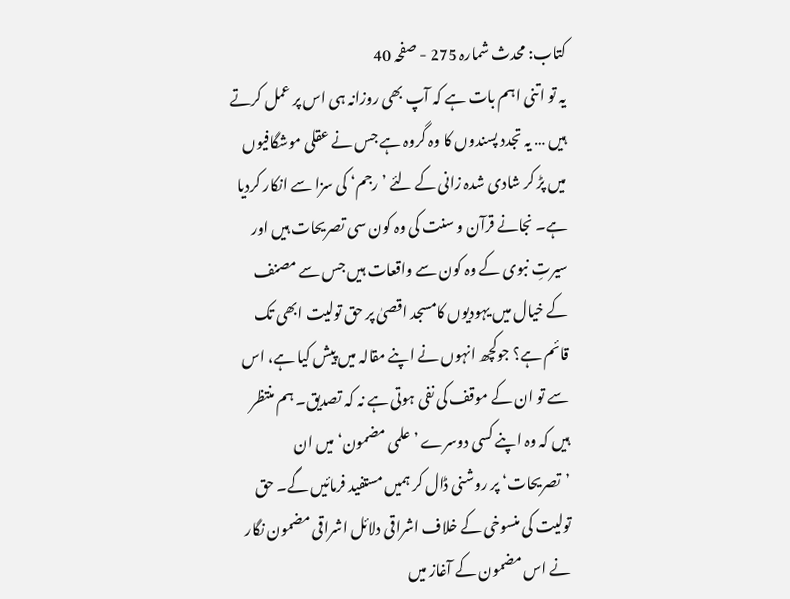کتاب: محدث شمارہ 275 - صفحہ 40
یہ تو اتنی اہم بات ہے کہ آپ بھی روزانہ ہی اس پر عمل کرتے ہیں … یہ تجدد پسندوں کا وہ گروہ ہے جس نے عقلی موشگافیوں میں پڑ کر شادی شدہ زانی کے لئے ’رجم‘ کی سزا سے انکار کردیا ہے۔ نجانے قرآن و سنت کی وہ کون سی تصریحات ہیں اور سیرتِ نبوی کے وہ کون سے واقعات ہیں جس سے مصنف کے خیال میں یہودیوں کامسجد اقصیٰ پر حق تولیت ابھی تک قائم ہے؟ جوکچھ انہوں نے اپنے مقالہ میں پیش کیا ہے، اس سے تو ان کے موقف کی نفی ہوتی ہے نہ کہ تصدیق۔ ہم منتظر ہیں کہ وہ اپنے کسی دوسرے ’علمی مضمون‘ میں ان ’تصریحات‘ پر روشنی ڈال کر ہمیں مستفید فرمائیں گے۔ حق تولیت کی منسوخی کے خلاف اشراقی دلائل اشراقی مضمون نگار نے اس مضمون کے آغاز میں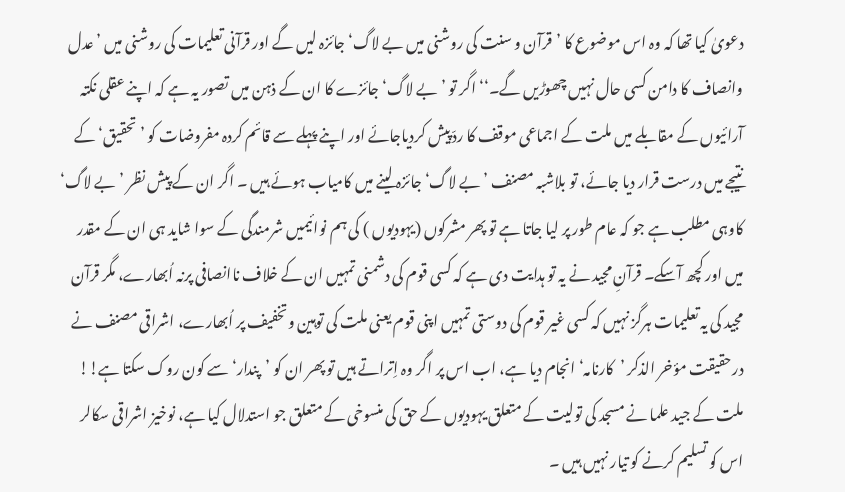دعویٰ کیا تھا کہ وہ اس موضوع کا ’قرآن و سنت کی روشنی میں بے لاگ‘ جائزہ لیں گے اور قرآنی تعلیمات کی روشنی میں ’عدل وانصاف کا دامن کسی حال نہیں چھوڑیں گے۔‘‘ اگر تو ’بے لاگ‘ جائزے کا ان کے ذہن میں تصور یہ ہے کہ اپنے عقلی نکتہ آرائیوں کے مقابلے میں ملت کے اجماعی موقف کا ردّ پیش کردیاجائے اور اپنے پہلے سے قائم کردہ مفروضات کو ’تحقیق‘ کے نتیجے میں درست قرار دیا جائے، تو بلاشبہ مصنف ’بے لاگ‘ جائزہ لینے میں کامیاب ہوئے ہیں ۔ اگر ان کے پیش نظر ’بے لاگ‘ کاوہی مطلب ہے جو کہ عام طور پر لیا جاتا ہے تو پھر مشرکوں (یہودیوں ) کی ہم نوائیمیں شرمندگی کے سوا شاید ہی ان کے مقدر میں اور کچھ آسکے۔ قرآنِ مجید نے یہ تو ہدایت دی ہے کہ کسی قوم کی دشمنی تمہیں ان کے خلاف ناانصافی پرنہ اُبھارے، مگر قرآن مجید کی یہ تعلیمات ہرگز نہیں کہ کسی غیر قوم کی دوستی تمہیں اپنی قوم یعنی ملت کی توہین وتخفیف پر اُبھارے، اشراقی مصنف نے درحقیقت مؤخر الذکر ’کارنامہ‘ انجام دیا ہے، اب اس پر اگر وہ اِتراتے ہیں تو پھر ان کو ’پندار‘ سے کون روک سکتا ہے!! ملت کے جید علما نے مسجد کی تولیت کے متعلق یہودیوں کے حق کی منسوخی کے متعلق جو استدلال کیا ہے، نوخیز اشراقی سکالر اس کو تسلیم کرنے کو تیار نہیں ہیں ۔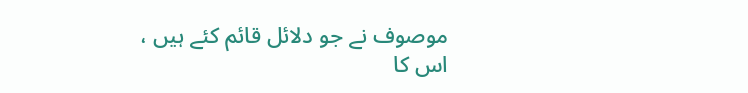موصوف نے جو دلائل قائم کئے ہیں ، اس کا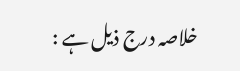خلاصہ درج ذیل ہے :